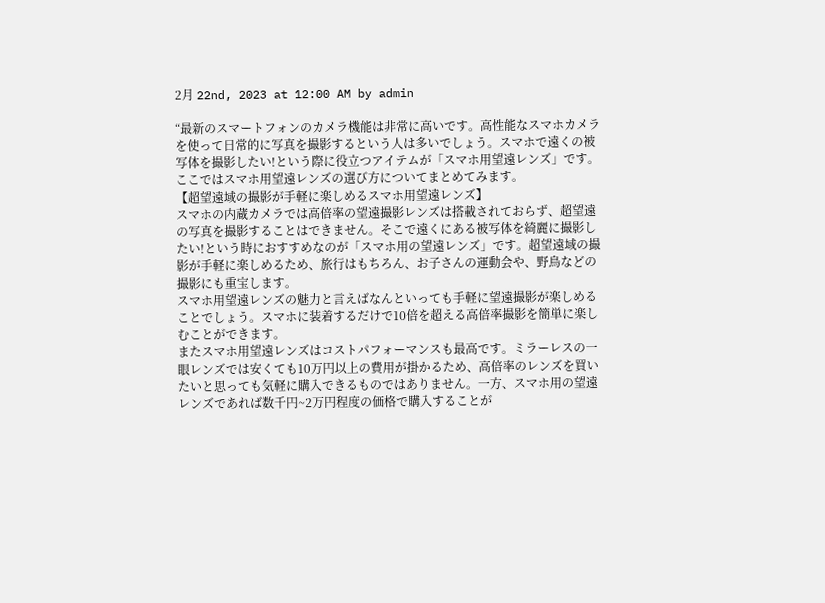2月 22nd, 2023 at 12:00 AM by admin

“最新のスマートフォンのカメラ機能は非常に高いです。高性能なスマホカメラを使って日常的に写真を撮影するという人は多いでしょう。スマホで遠くの被写体を撮影したい!という際に役立つアイテムが「スマホ用望遠レンズ」です。ここではスマホ用望遠レンズの選び方についてまとめてみます。
【超望遠域の撮影が手軽に楽しめるスマホ用望遠レンズ】
スマホの内蔵カメラでは高倍率の望遠撮影レンズは搭載されておらず、超望遠の写真を撮影することはできません。そこで遠くにある被写体を綺麗に撮影したい!という時におすすめなのが「スマホ用の望遠レンズ」です。超望遠域の撮影が手軽に楽しめるため、旅行はもちろん、お子さんの運動会や、野鳥などの撮影にも重宝します。
スマホ用望遠レンズの魅力と言えばなんといっても手軽に望遠撮影が楽しめることでしょう。スマホに装着するだけで10倍を超える高倍率撮影を簡単に楽しむことができます。
またスマホ用望遠レンズはコストパフォーマンスも最高です。ミラーレスの一眼レンズでは安くても10万円以上の費用が掛かるため、高倍率のレンズを買いたいと思っても気軽に購入できるものではありません。一方、スマホ用の望遠レンズであれば数千円~2万円程度の価格で購入することが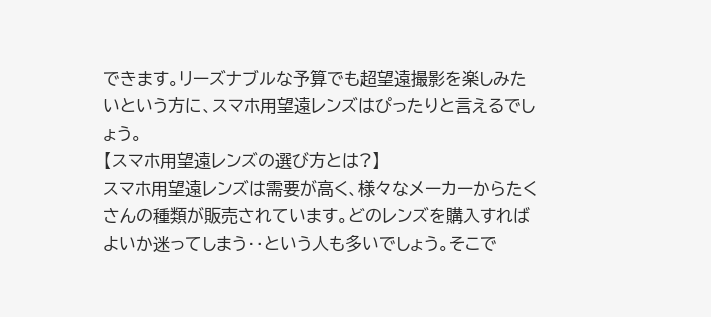できます。リーズナブルな予算でも超望遠撮影を楽しみたいという方に、スマホ用望遠レンズはぴったりと言えるでしょう。
【スマホ用望遠レンズの選び方とは?】
スマホ用望遠レンズは需要が高く、様々なメーカーからたくさんの種類が販売されています。どのレンズを購入すればよいか迷ってしまう‥という人も多いでしょう。そこで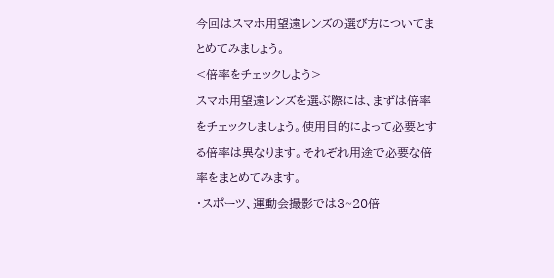今回はスマホ用望遠レンズの選び方についてまとめてみましょう。
<倍率をチェックしよう>
スマホ用望遠レンズを選ぶ際には、まずは倍率をチェックしましょう。使用目的によって必要とする倍率は異なります。それぞれ用途で必要な倍率をまとめてみます。
・スポーツ、運動会撮影では3~20倍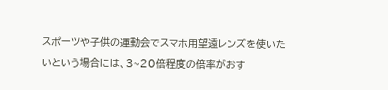スポーツや子供の運動会でスマホ用望遠レンズを使いたいという場合には、3~20倍程度の倍率がおす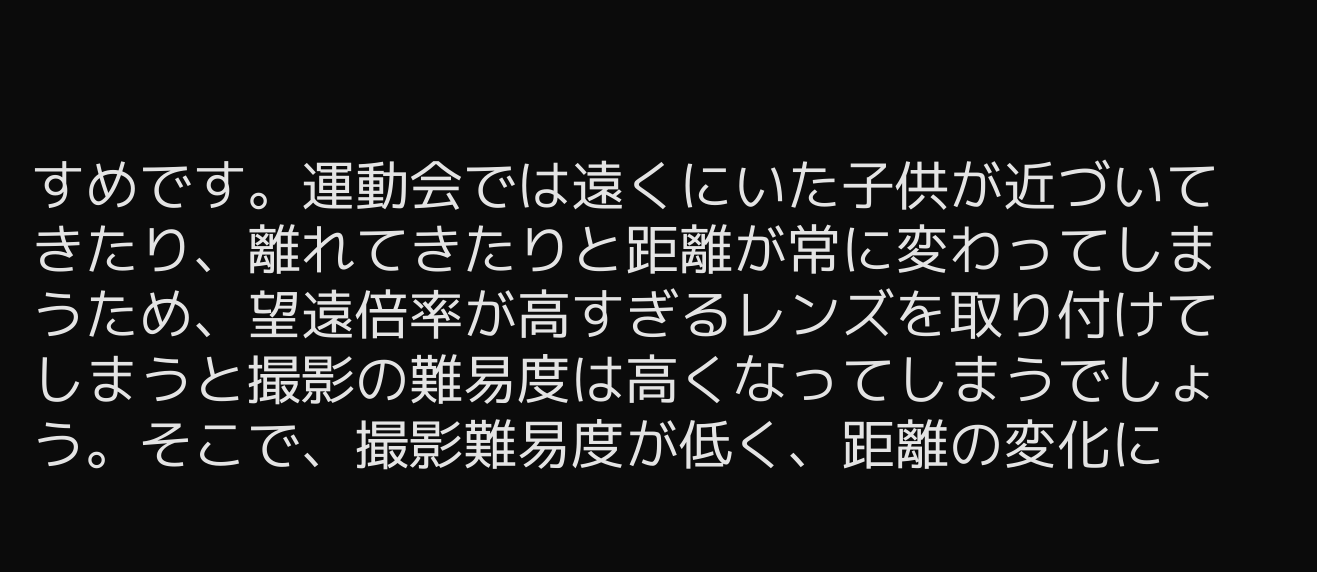すめです。運動会では遠くにいた子供が近づいてきたり、離れてきたりと距離が常に変わってしまうため、望遠倍率が高すぎるレンズを取り付けてしまうと撮影の難易度は高くなってしまうでしょう。そこで、撮影難易度が低く、距離の変化に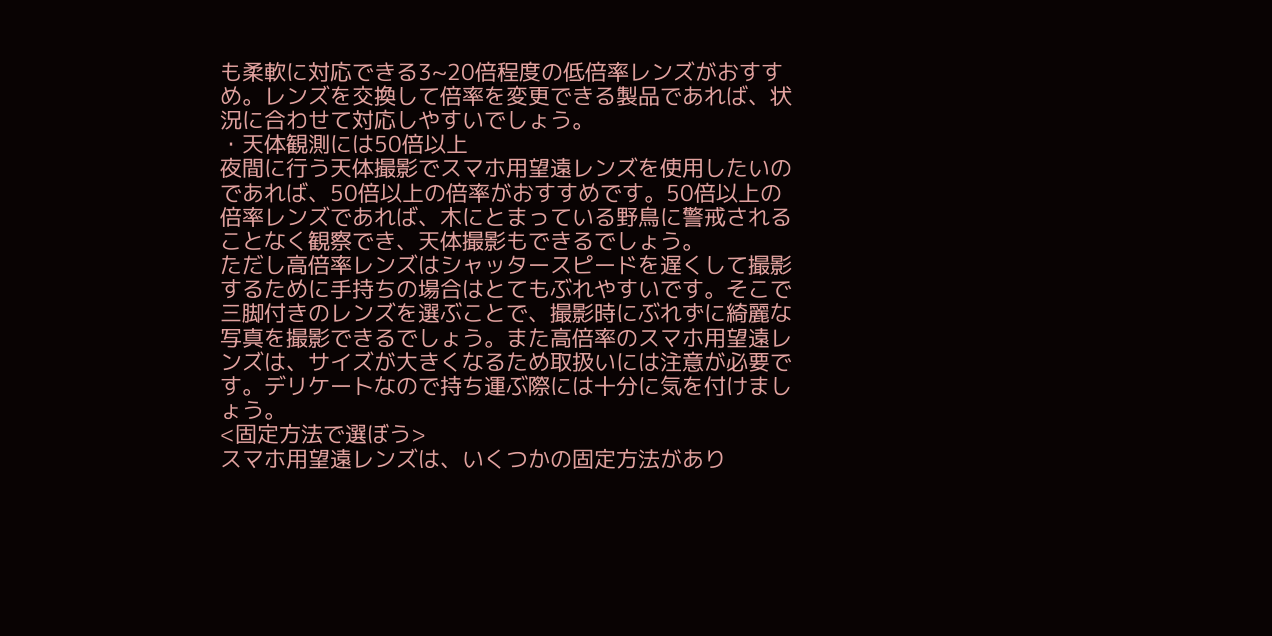も柔軟に対応できる3~20倍程度の低倍率レンズがおすすめ。レンズを交換して倍率を変更できる製品であれば、状況に合わせて対応しやすいでしょう。
・天体観測には50倍以上
夜間に行う天体撮影でスマホ用望遠レンズを使用したいのであれば、50倍以上の倍率がおすすめです。50倍以上の倍率レンズであれば、木にとまっている野鳥に警戒されることなく観察でき、天体撮影もできるでしょう。
ただし高倍率レンズはシャッタースピードを遅くして撮影するために手持ちの場合はとてもぶれやすいです。そこで三脚付きのレンズを選ぶことで、撮影時にぶれずに綺麗な写真を撮影できるでしょう。また高倍率のスマホ用望遠レンズは、サイズが大きくなるため取扱いには注意が必要です。デリケートなので持ち運ぶ際には十分に気を付けましょう。
<固定方法で選ぼう>
スマホ用望遠レンズは、いくつかの固定方法があり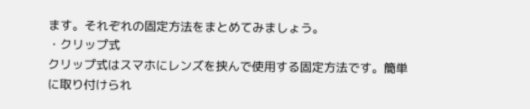ます。それぞれの固定方法をまとめてみましょう。
・クリップ式
クリップ式はスマホにレンズを挟んで使用する固定方法です。簡単に取り付けられ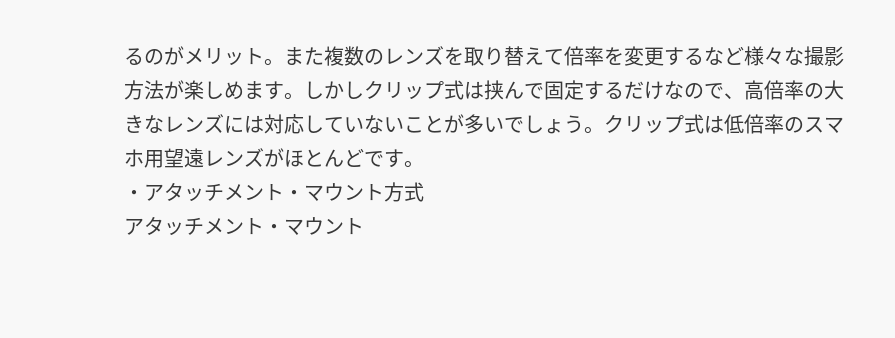るのがメリット。また複数のレンズを取り替えて倍率を変更するなど様々な撮影方法が楽しめます。しかしクリップ式は挟んで固定するだけなので、高倍率の大きなレンズには対応していないことが多いでしょう。クリップ式は低倍率のスマホ用望遠レンズがほとんどです。
・アタッチメント・マウント方式
アタッチメント・マウント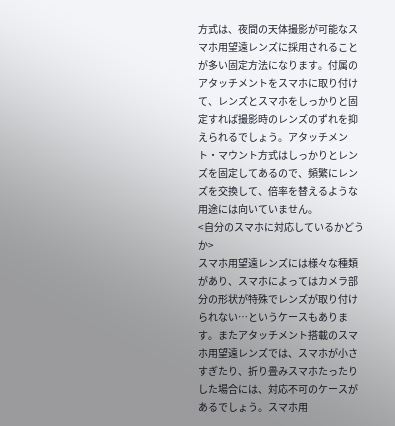方式は、夜間の天体撮影が可能なスマホ用望遠レンズに採用されることが多い固定方法になります。付属のアタッチメントをスマホに取り付けて、レンズとスマホをしっかりと固定すれば撮影時のレンズのずれを抑えられるでしょう。アタッチメント・マウント方式はしっかりとレンズを固定してあるので、頻繁にレンズを交換して、倍率を替えるような用途には向いていません。
<自分のスマホに対応しているかどうか>
スマホ用望遠レンズには様々な種類があり、スマホによってはカメラ部分の形状が特殊でレンズが取り付けられない…というケースもあります。またアタッチメント搭載のスマホ用望遠レンズでは、スマホが小さすぎたり、折り畳みスマホたったりした場合には、対応不可のケースがあるでしょう。スマホ用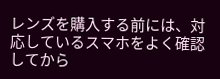レンズを購入する前には、対応しているスマホをよく確認してから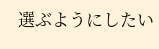選ぶようにしたい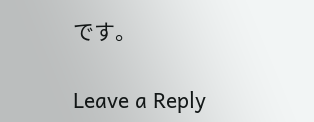です。

Leave a Reply